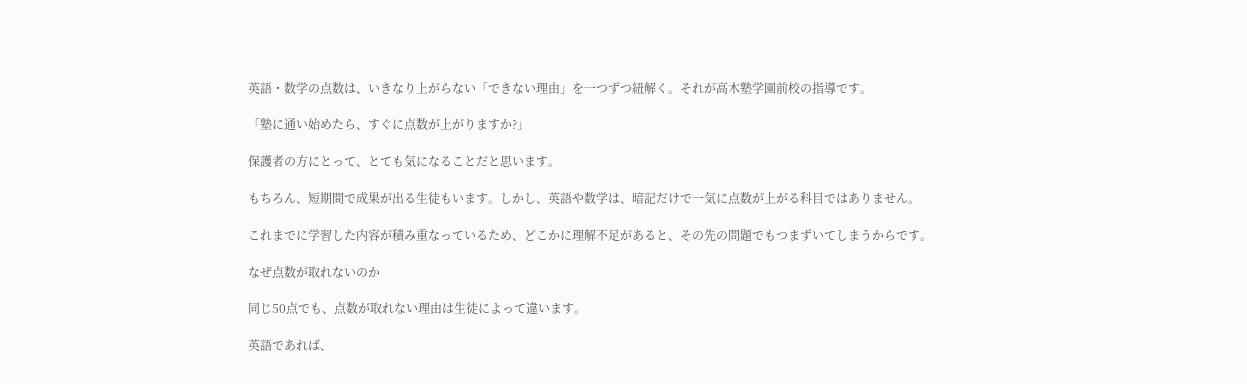英語・数学の点数は、いきなり上がらない「できない理由」を一つずつ紐解く。それが高木塾学園前校の指導です。

「塾に通い始めたら、すぐに点数が上がりますか?」

保護者の方にとって、とても気になることだと思います。

もちろん、短期間で成果が出る生徒もいます。しかし、英語や数学は、暗記だけで一気に点数が上がる科目ではありません。

これまでに学習した内容が積み重なっているため、どこかに理解不足があると、その先の問題でもつまずいてしまうからです。

なぜ点数が取れないのか

同じ50点でも、点数が取れない理由は生徒によって違います。

英語であれば、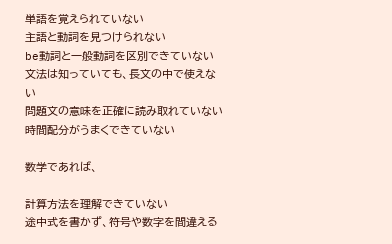単語を覚えられていない
主語と動詞を見つけられない
be動詞と一般動詞を区別できていない
文法は知っていても、長文の中で使えない
問題文の意味を正確に読み取れていない
時間配分がうまくできていない

数学であれば、

計算方法を理解できていない
途中式を書かず、符号や数字を間違える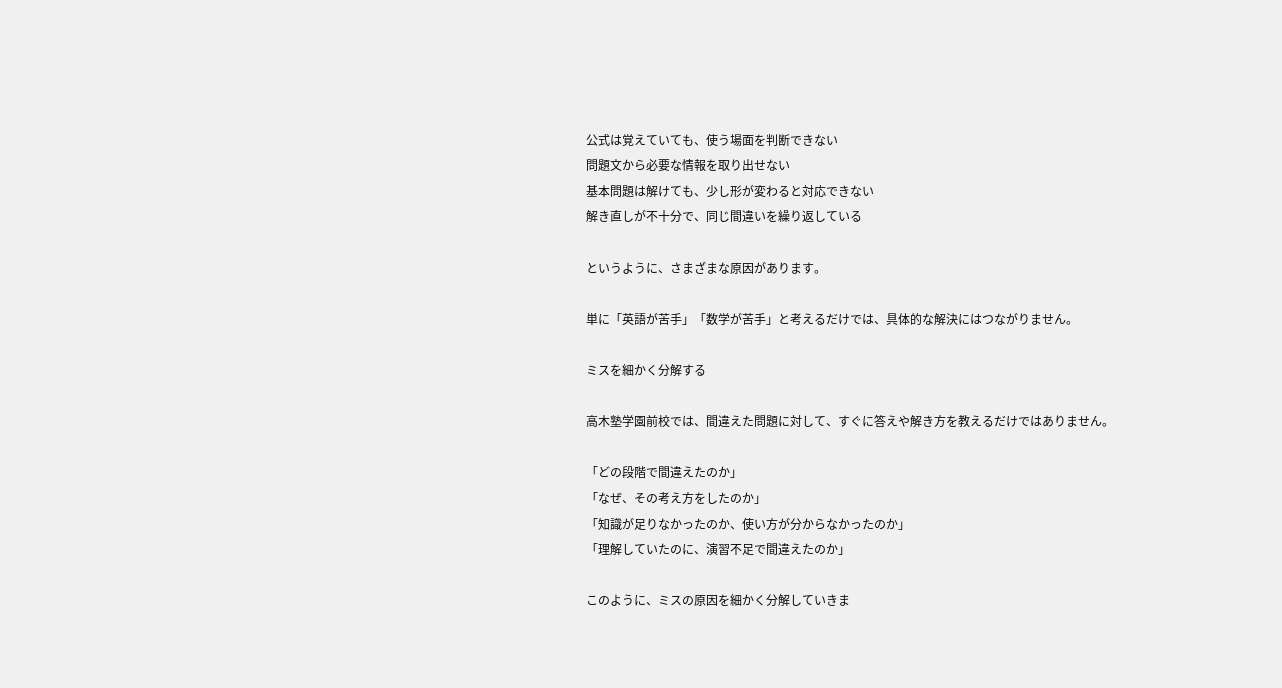公式は覚えていても、使う場面を判断できない
問題文から必要な情報を取り出せない
基本問題は解けても、少し形が変わると対応できない
解き直しが不十分で、同じ間違いを繰り返している

というように、さまざまな原因があります。

単に「英語が苦手」「数学が苦手」と考えるだけでは、具体的な解決にはつながりません。

ミスを細かく分解する

高木塾学園前校では、間違えた問題に対して、すぐに答えや解き方を教えるだけではありません。

「どの段階で間違えたのか」
「なぜ、その考え方をしたのか」
「知識が足りなかったのか、使い方が分からなかったのか」
「理解していたのに、演習不足で間違えたのか」

このように、ミスの原因を細かく分解していきま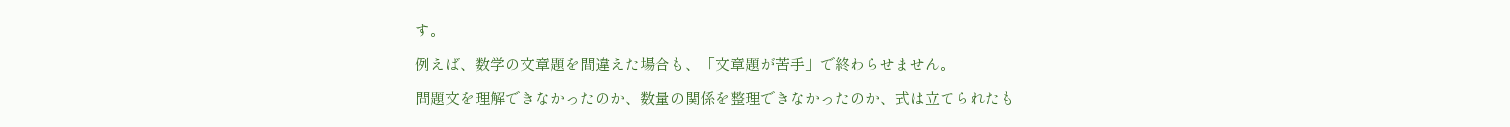す。

例えば、数学の文章題を間違えた場合も、「文章題が苦手」で終わらせません。

問題文を理解できなかったのか、数量の関係を整理できなかったのか、式は立てられたも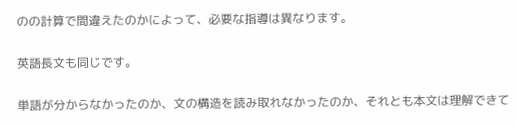のの計算で間違えたのかによって、必要な指導は異なります。

英語長文も同じです。

単語が分からなかったのか、文の構造を読み取れなかったのか、それとも本文は理解できて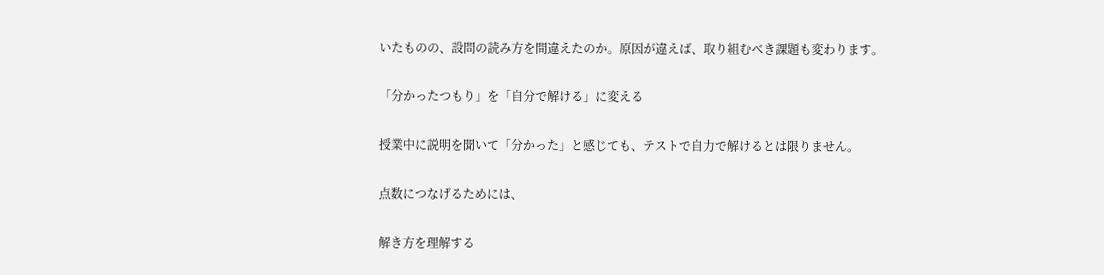いたものの、設問の読み方を間違えたのか。原因が違えば、取り組むべき課題も変わります。

「分かったつもり」を「自分で解ける」に変える

授業中に説明を聞いて「分かった」と感じても、テストで自力で解けるとは限りません。

点数につなげるためには、

解き方を理解する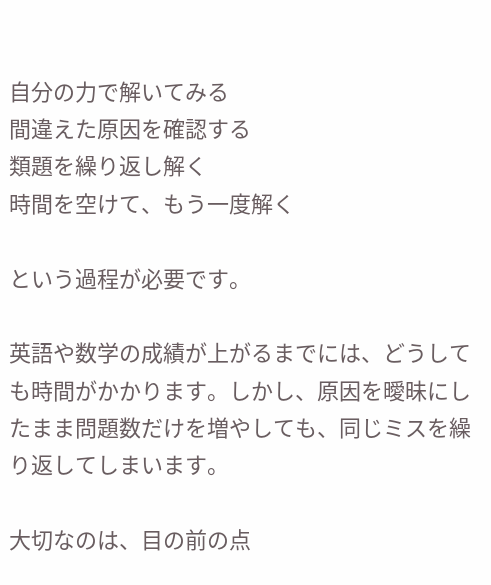自分の力で解いてみる
間違えた原因を確認する
類題を繰り返し解く
時間を空けて、もう一度解く

という過程が必要です。

英語や数学の成績が上がるまでには、どうしても時間がかかります。しかし、原因を曖昧にしたまま問題数だけを増やしても、同じミスを繰り返してしまいます。

大切なのは、目の前の点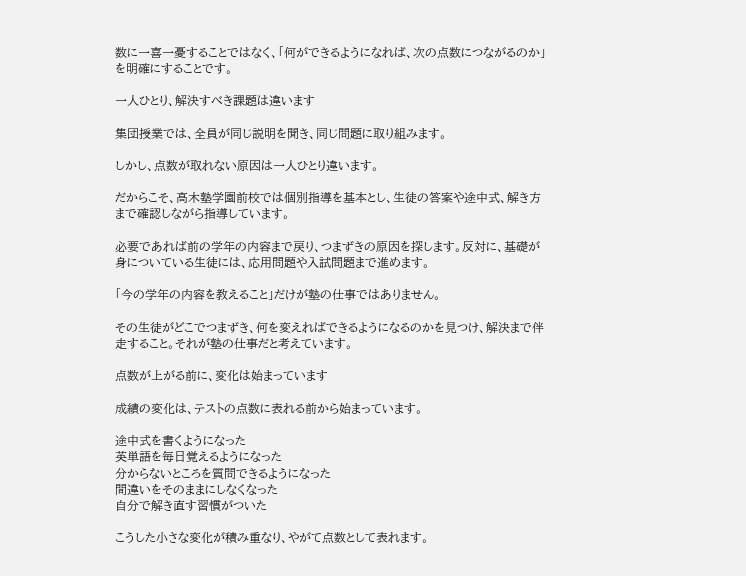数に一喜一憂することではなく、「何ができるようになれば、次の点数につながるのか」を明確にすることです。

一人ひとり、解決すべき課題は違います

集団授業では、全員が同じ説明を聞き、同じ問題に取り組みます。

しかし、点数が取れない原因は一人ひとり違います。

だからこそ、高木塾学園前校では個別指導を基本とし、生徒の答案や途中式、解き方まで確認しながら指導しています。

必要であれば前の学年の内容まで戻り、つまずきの原因を探します。反対に、基礎が身についている生徒には、応用問題や入試問題まで進めます。

「今の学年の内容を教えること」だけが塾の仕事ではありません。

その生徒がどこでつまずき、何を変えればできるようになるのかを見つけ、解決まで伴走すること。それが塾の仕事だと考えています。

点数が上がる前に、変化は始まっています

成績の変化は、テストの点数に表れる前から始まっています。

途中式を書くようになった
英単語を毎日覚えるようになった
分からないところを質問できるようになった
間違いをそのままにしなくなった
自分で解き直す習慣がついた

こうした小さな変化が積み重なり、やがて点数として表れます。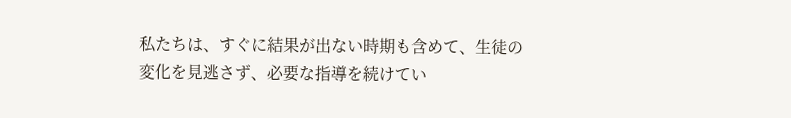私たちは、すぐに結果が出ない時期も含めて、生徒の変化を見逃さず、必要な指導を続けてい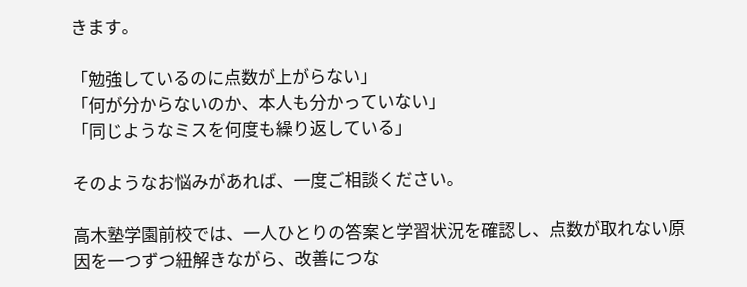きます。

「勉強しているのに点数が上がらない」
「何が分からないのか、本人も分かっていない」
「同じようなミスを何度も繰り返している」

そのようなお悩みがあれば、一度ご相談ください。

高木塾学園前校では、一人ひとりの答案と学習状況を確認し、点数が取れない原因を一つずつ紐解きながら、改善につな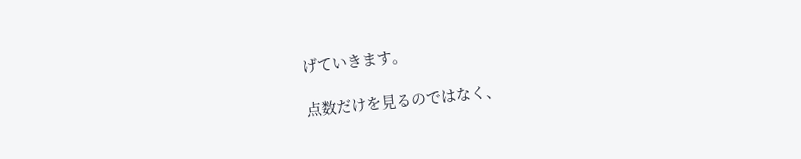げていきます。

点数だけを見るのではなく、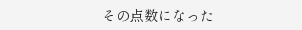その点数になった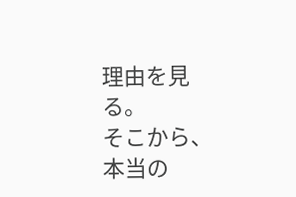理由を見る。
そこから、本当の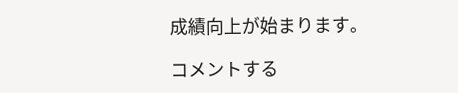成績向上が始まります。

コメントする